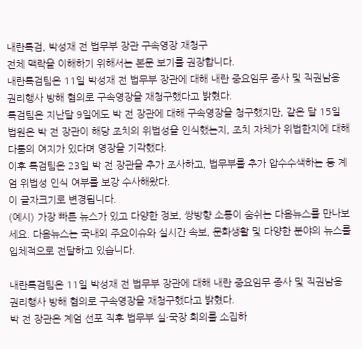내란특검, 박성재 전 법무부 장관 구속영장 재청구
전체 맥락을 이해하기 위해서는 본문 보기를 권장합니다.
내란특검팀은 11일 박성재 전 법무부 장관에 대해 내란 중요임무 종사 및 직권남용 권리행사 방해 혐의로 구속영장을 재청구했다고 밝혔다.
특검팀은 지난달 9일에도 박 전 장관에 대해 구속영장을 청구했지만, 같은 달 15일 법원은 박 전 장관이 해당 조치의 위법성을 인식했는지, 조치 자체가 위법한지에 대해 다툼의 여지가 있다며 영장을 기각했다.
이후 특검팀은 23일 박 전 장관을 추가 조사하고, 법무부를 추가 압수수색하는 등 계엄 위법성 인식 여부를 보강 수사해왔다.
이 글자크기로 변경됩니다.
(예시) 가장 빠른 뉴스가 있고 다양한 정보, 쌍방향 소통이 숨쉬는 다음뉴스를 만나보세요. 다음뉴스는 국내외 주요이슈와 실시간 속보, 문화생활 및 다양한 분야의 뉴스를 입체적으로 전달하고 있습니다.

내란특검팀은 11일 박성재 전 법무부 장관에 대해 내란 중요임무 종사 및 직권남용 권리행사 방해 혐의로 구속영장을 재청구했다고 밝혔다.
박 전 장관은 계엄 선포 직후 법무부 실·국장 회의를 소집하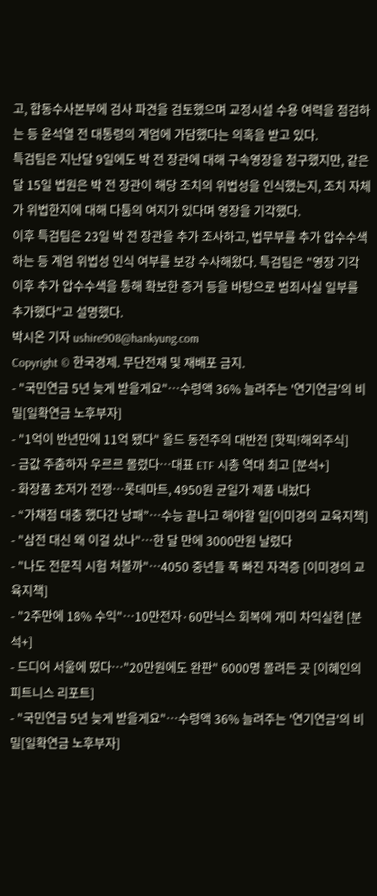고, 합동수사본부에 검사 파견을 검토했으며 교정시설 수용 여력을 점검하는 등 윤석열 전 대통령의 계엄에 가담했다는 의혹을 받고 있다.
특검팀은 지난달 9일에도 박 전 장관에 대해 구속영장을 청구했지만, 같은 달 15일 법원은 박 전 장관이 해당 조치의 위법성을 인식했는지, 조치 자체가 위법한지에 대해 다툼의 여지가 있다며 영장을 기각했다.
이후 특검팀은 23일 박 전 장관을 추가 조사하고, 법무부를 추가 압수수색하는 등 계엄 위법성 인식 여부를 보강 수사해왔다. 특검팀은 "영장 기각 이후 추가 압수수색을 통해 확보한 증거 등을 바탕으로 범죄사실 일부를 추가했다"고 설명했다.
박시온 기자 ushire908@hankyung.com
Copyright © 한국경제. 무단전재 및 재배포 금지.
- "국민연금 5년 늦게 받을게요"…수령액 36% 늘려주는 '연기연금'의 비밀[일확연금 노후부자]
- "1억이 반년만에 11억 됐다" 올드 동전주의 대반전 [핫픽!해외주식]
- 금값 주춤하자 우르르 몰렸다…대표 ETF 시총 역대 최고 [분석+]
- 화장품 초저가 전쟁…롯데마트, 4950원 균일가 제품 내놨다
- “가채점 대충 했다간 낭패”…수능 끝나고 해야할 일[이미경의 교육지책]
- "삼전 대신 왜 이걸 샀나"…한 달 만에 3000만원 날렸다
- "나도 전문직 시험 쳐볼까"…4050 중년들 푹 빠진 자격증 [이미경의 교육지책]
- "2주만에 18% 수익"…10만전자·60만닉스 회복에 개미 차익실현 [분석+]
- 드디어 서울에 떴다…"20만원에도 완판" 6000명 몰려든 곳 [이혜인의 피트니스 리포트]
- "국민연금 5년 늦게 받을게요"…수령액 36% 늘려주는 '연기연금'의 비밀[일확연금 노후부자]